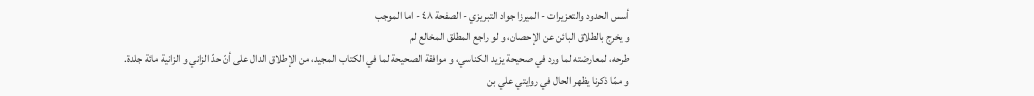أسس الحدود والتعزيرات - الميرزا جواد التبريزي - الصفحة ٤٨ - اما الموجب
و يخرج بالطلاق البائن عن الإحصان، و لو راجع المطلق المخالع لم
طرحه، لمعارضته لما ورد في صحيحة يزيد الكناسي، و موافقة الصحيحة لما في الكتاب المجيد، من الإطلاق الدال على أنّ حدّ الزاني و الزانية مائة جلدة.
و ممّا ذكرنا يظهر الحال في روايتي علي بن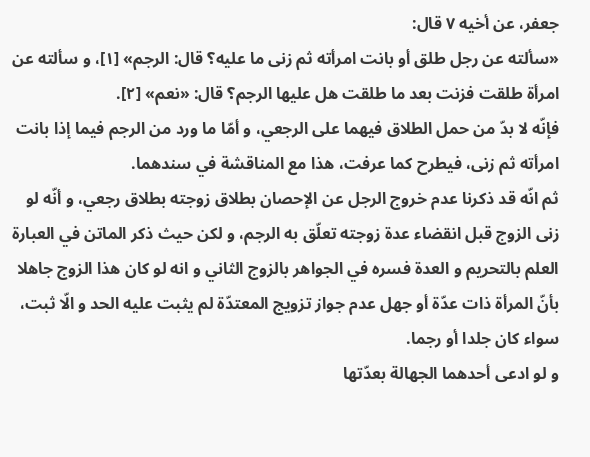جعفر، عن أخيه ٧ قال:
«سألته عن رجل طلق أو بانت امرأته ثم زنى ما عليه؟ قال: الرجم» [١]، و سألته عن امرأة طلقت فزنت بعد ما طلقت هل عليها الرجم؟ قال: «نعم» [٢].
فإنّه لا بدّ من حمل الطلاق فيهما على الرجعي، و أمّا ما ورد من الرجم فيما إذا بانت امرأته ثم زنى، فيطرح كما عرفت، هذا مع المناقشة في سندهما.
ثم انّه قد ذكرنا عدم خروج الرجل عن الإحصان بطلاق زوجته بطلاق رجعي، و أنّه لو زنى الزوج قبل انقضاء عدة زوجته تعلّق به الرجم، و لكن حيث ذكر الماتن في العبارة العلم بالتحريم و العدة فسره في الجواهر بالزوج الثاني و انه لو كان هذا الزوج جاهلا بأنّ المرأة ذات عدّة أو جهل عدم جواز تزويج المعتدّة لم يثبت عليه الحد و الّا ثبت، سواء كان جلدا أو رجما.
و لو ادعى أحدهما الجهالة بعدّتها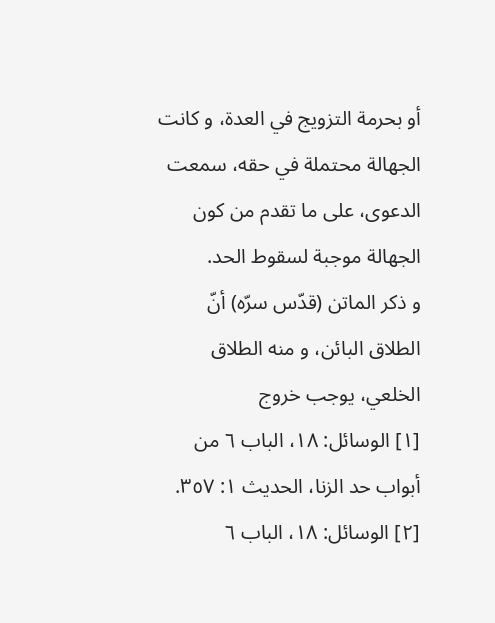أو بحرمة التزويج في العدة، و كانت الجهالة محتملة في حقه، سمعت الدعوى، على ما تقدم من كون الجهالة موجبة لسقوط الحد.
و ذكر الماتن (قدّس سرّه) أنّ الطلاق البائن، و منه الطلاق الخلعي، يوجب خروج
[١] الوسائل: ١٨، الباب ٦ من أبواب حد الزنا، الحديث ١: ٣٥٧.
[٢] الوسائل: ١٨، الباب ٦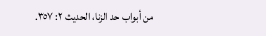من أبواب حد الزنا، الحديث ٢: ٣٥٧.